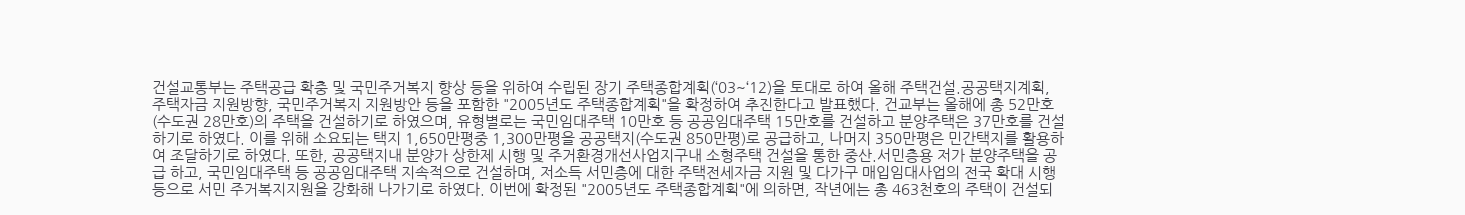건설교통부는 주택공급 확충 및 국민주거복지 향상 등을 위하여 수립된 장기 주택종합계획(‘03~‘12)을 토대로 하여 올해 주택건설.공공택지계획, 주택자금 지원방향, 국민주거복지 지원방안 등을 포함한 "2005년도 주택종합계획"을 확정하여 추진한다고 발표했다. 건교부는 올해에 총 52만호(수도권 28만호)의 주택을 건설하기로 하였으며, 유형별로는 국민임대주택 10만호 등 공공임대주택 15만호를 건설하고 분양주택은 37만호를 건설하기로 하였다. 이를 위해 소요되는 택지 1,650만평중 1,300만평을 공공택지(수도권 850만평)로 공급하고, 나머지 350만평은 민간택지를 활용하여 조달하기로 하였다. 또한, 공공택지내 분양가 상한제 시행 및 주거환경개선사업지구내 소형주택 건설을 통한 중산.서민층용 저가 분양주택을 공급 하고, 국민임대주택 등 공공임대주택 지속적으로 건설하며, 저소득 서민층에 대한 주택전세자금 지원 및 다가구 매입임대사업의 전국 확대 시행 등으로 서민 주거복지지원을 강화해 나가기로 하였다. 이번에 확정된 "2005년도 주택종합계획"에 의하면, 작년에는 총 463천호의 주택이 건설되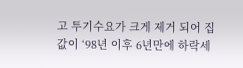고 투기수요가 크게 제거 되어 집값이 ‘98년 이후 6년만에 하락세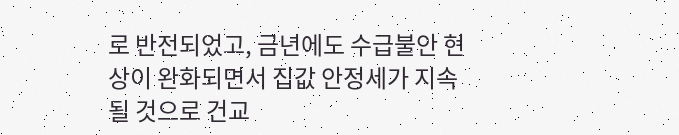로 반전되었고, 금년에도 수급불안 현상이 완화되면서 집값 안정세가 지속될 것으로 건교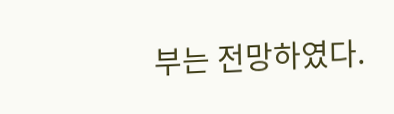부는 전망하였다.